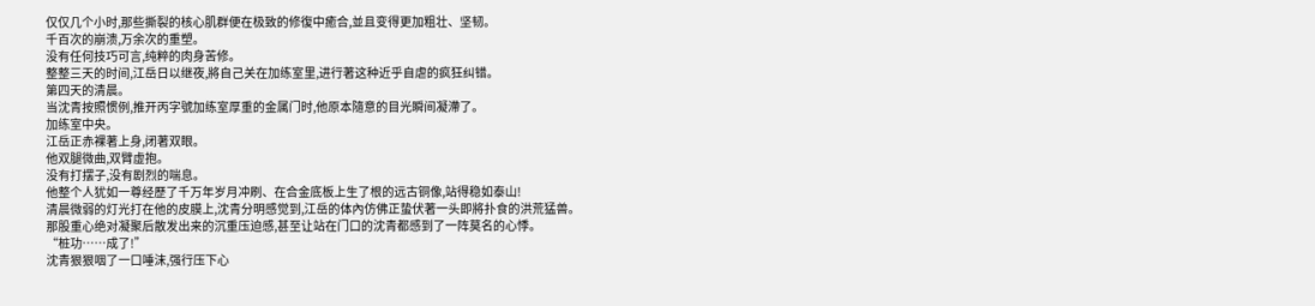仅仅几个小时,那些撕裂的核心肌群便在极致的修復中癒合,並且变得更加粗壮、坚韧。
千百次的崩溃,万余次的重塑。
没有任何技巧可言,纯粹的肉身苦修。
整整三天的时间,江岳日以继夜,將自己关在加练室里,进行著这种近乎自虐的疯狂纠错。
第四天的清晨。
当沈青按照惯例,推开丙字號加练室厚重的金属门时,他原本隨意的目光瞬间凝滯了。
加练室中央。
江岳正赤裸著上身,闭著双眼。
他双腿微曲,双臂虚抱。
没有打摆子,没有剧烈的喘息。
他整个人犹如一尊经歷了千万年岁月冲刷、在合金底板上生了根的远古铜像,站得稳如泰山!
清晨微弱的灯光打在他的皮膜上,沈青分明感觉到,江岳的体內仿佛正蛰伏著一头即將扑食的洪荒猛兽。
那股重心绝对凝聚后散发出来的沉重压迫感,甚至让站在门口的沈青都感到了一阵莫名的心悸。
“桩功……成了!”
沈青狠狠咽了一口唾沫,强行压下心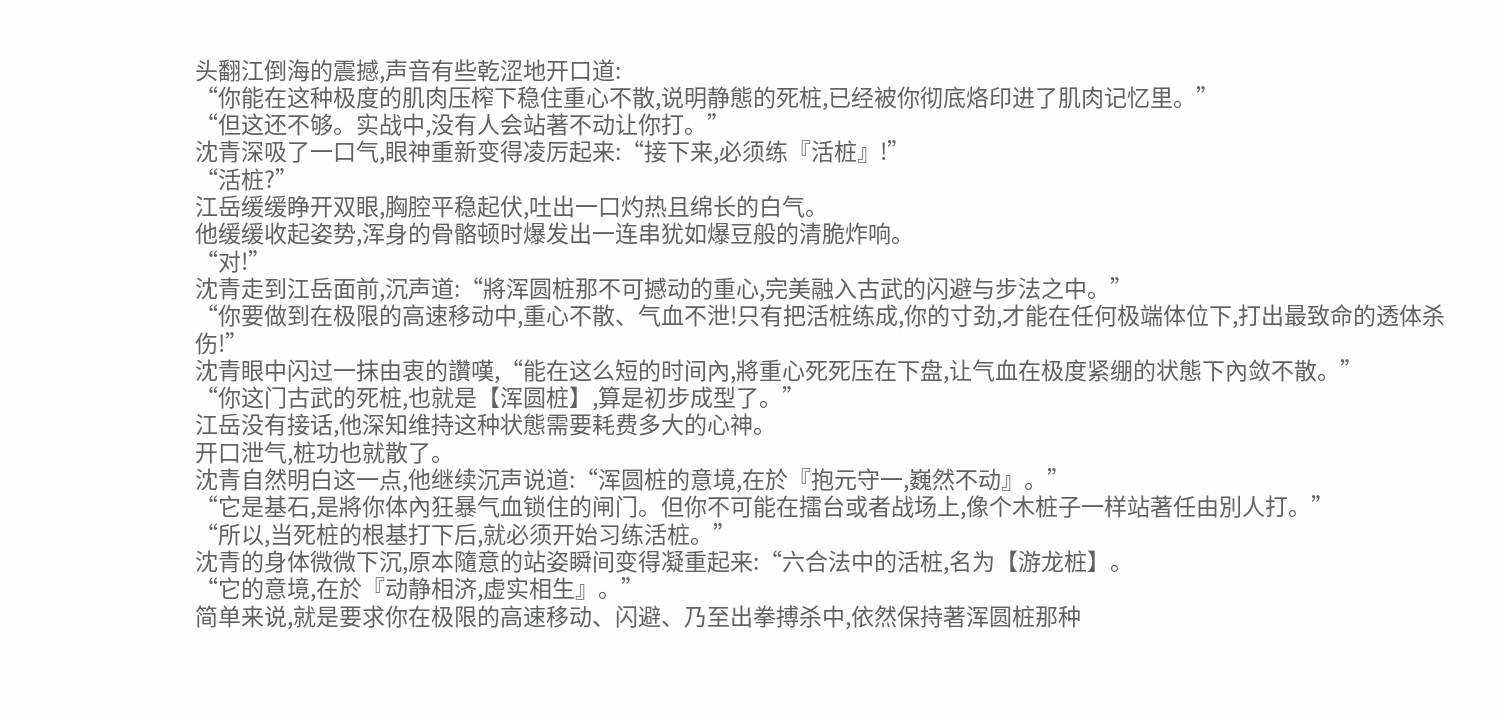头翻江倒海的震撼,声音有些乾涩地开口道:
“你能在这种极度的肌肉压榨下稳住重心不散,说明静態的死桩,已经被你彻底烙印进了肌肉记忆里。”
“但这还不够。实战中,没有人会站著不动让你打。”
沈青深吸了一口气,眼神重新变得凌厉起来:“接下来,必须练『活桩』!”
“活桩?”
江岳缓缓睁开双眼,胸腔平稳起伏,吐出一口灼热且绵长的白气。
他缓缓收起姿势,浑身的骨骼顿时爆发出一连串犹如爆豆般的清脆炸响。
“对!”
沈青走到江岳面前,沉声道:“將浑圆桩那不可撼动的重心,完美融入古武的闪避与步法之中。”
“你要做到在极限的高速移动中,重心不散、气血不泄!只有把活桩练成,你的寸劲,才能在任何极端体位下,打出最致命的透体杀伤!”
沈青眼中闪过一抹由衷的讚嘆,“能在这么短的时间內,將重心死死压在下盘,让气血在极度紧绷的状態下內敛不散。”
“你这门古武的死桩,也就是【浑圆桩】,算是初步成型了。”
江岳没有接话,他深知维持这种状態需要耗费多大的心神。
开口泄气,桩功也就散了。
沈青自然明白这一点,他继续沉声说道:“浑圆桩的意境,在於『抱元守一,巍然不动』。”
“它是基石,是將你体內狂暴气血锁住的闸门。但你不可能在擂台或者战场上,像个木桩子一样站著任由別人打。”
“所以,当死桩的根基打下后,就必须开始习练活桩。”
沈青的身体微微下沉,原本隨意的站姿瞬间变得凝重起来:“六合法中的活桩,名为【游龙桩】。
“它的意境,在於『动静相济,虚实相生』。”
简单来说,就是要求你在极限的高速移动、闪避、乃至出拳搏杀中,依然保持著浑圆桩那种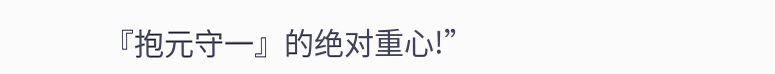『抱元守一』的绝对重心!”